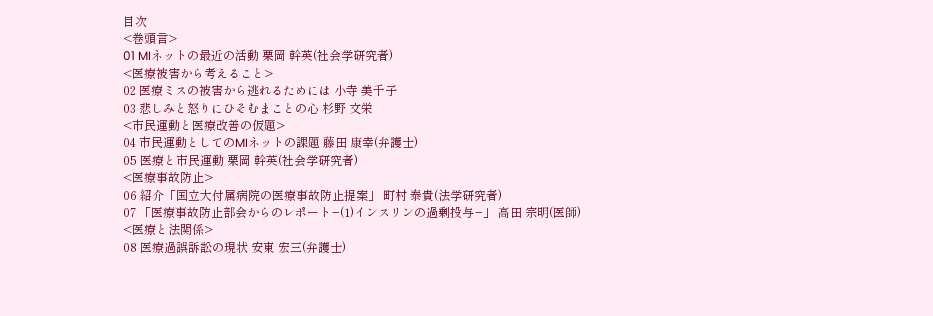目次
<巻頭言>
01 MIネットの最近の活動 栗岡 幹英(社会学研究者)
<医療被害から考えること>
02 医療ミスの被害から逃れるためには 小寺 美千子
03 悲しみと怒りにひそむまことの心 杉野 文栄
<市民運動と医療改善の仮題>
04 市民運動としてのMIネットの課題 藤田 康幸(弁護士)
05 医療と市民運動 栗岡 幹英(社会学研究者)
<医療事故防止>
06 紹介「国立大付属病院の医療事故防止提案」 町村 泰貴(法学研究者)
07 「医療事故防止部会からのレポート−(1)インスリンの過剰投与−」 高田 宗明(医師)
<医療と法関係>
08 医療過誤訴訟の現状 安東 宏三(弁護士)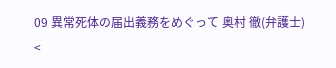09 異常死体の届出義務をめぐって 奥村 徹(弁護士)
<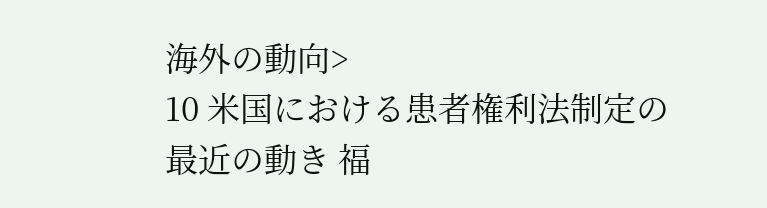海外の動向>
10 米国における患者権利法制定の最近の動き 福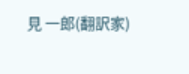見 一郎(翻訳家)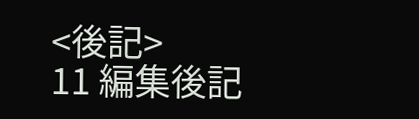<後記>
11 編集後記